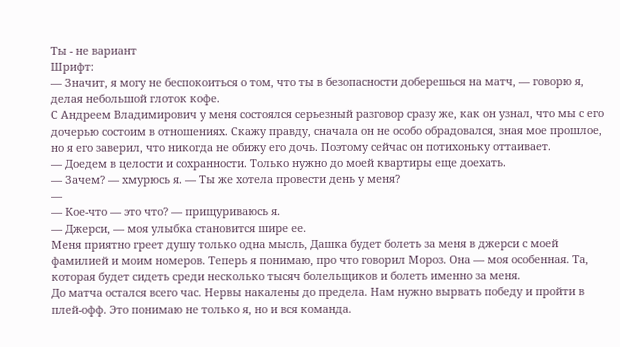Ты - не вариант
Шрифт:
— Значит, я могу не беспокоиться о том, что ты в безопасности доберешься на матч, — говорю я, делая небольшой глоток кофе.
С Андреем Владимирович у меня состоялся серьезный разговор сразу же, как он узнал, что мы с его дочерью состоим в отношениях. Скажу правду, сначала он не особо обрадовался, зная мое прошлое, но я его заверил, что никогда не обижу его дочь. Поэтому сейчас он потихоньку оттаивает.
— Доедем в целости и сохранности. Только нужно до моей квартиры еще доехать.
— Зачем? — хмурюсь я. — Ты же хотела провести день у меня?
—
— Кое-что — это что? — прищуриваюсь я.
— Джерси, — моя улыбка становится шире ее.
Меня приятно греет душу только одна мысль, Дашка будет болеть за меня в джерси с моей фамилией и моим номеров. Теперь я понимаю, про что говорил Мороз. Она — моя особенная. Та, которая будет сидеть среди несколько тысяч болельщиков и болеть именно за меня.
До матча остался всего час. Нервы накалены до предела. Нам нужно вырвать победу и пройти в плей-офф. Это понимаю не только я, но и вся команда.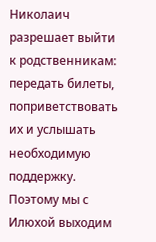Николаич разрешает выйти к родственникам: передать билеты, поприветствовать их и услышать необходимую поддержку. Поэтому мы с Илюхой выходим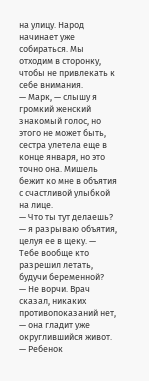на улицу. Народ начинает уже собираться. Мы отходим в сторонку, чтобы не привлекать к себе внимания.
— Марк, — слышу я громкий женский знакомый голос, но этого не может быть, сестра улетела еще в конце января, но это точно она. Мишель бежит ко мне в объятия с счастливой улыбкой на лице.
— Что ты тут делаешь? — я разрываю объятия, целуя ее в щеку. — Тебе вообще кто разрешил летать, будучи беременной?
— Не ворчи. Врач сказал, никаких противопоказаний нет, — она гладит уже округлившийся живот. — Ребенок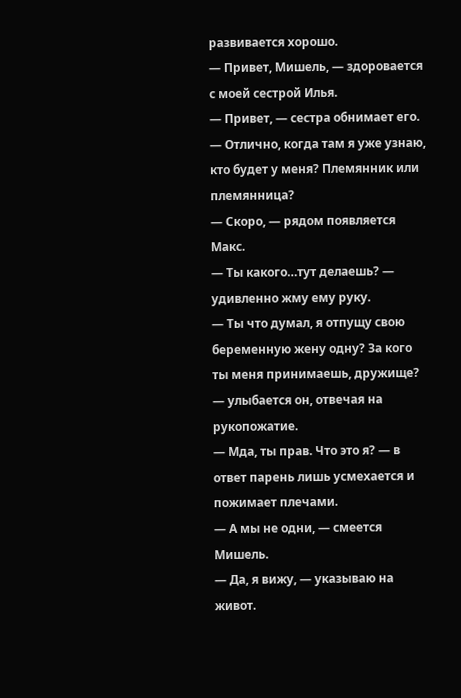развивается хорошо.
— Привет, Мишель, — здоровается с моей сестрой Илья.
— Привет, — сестра обнимает его.
— Отлично, когда там я уже узнаю, кто будет у меня? Племянник или племянница?
— Скоро, — рядом появляется Макс.
— Ты какого…тут делаешь? — удивленно жму ему руку.
— Ты что думал, я отпущу свою беременную жену одну? За кого ты меня принимаешь, дружище? — улыбается он, отвечая на рукопожатие.
— Мда, ты прав. Что это я? — в ответ парень лишь усмехается и пожимает плечами.
— А мы не одни, — смеется Мишель.
— Да, я вижу, — указываю на живот.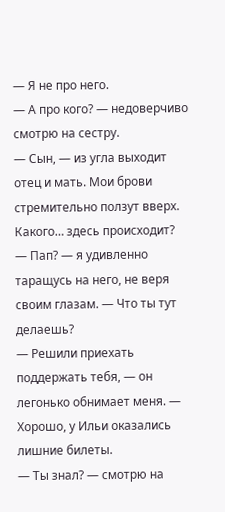— Я не про него.
— А про кого? — недоверчиво смотрю на сестру.
— Сын, — из угла выходит отец и мать. Мои брови стремительно ползут вверх. Какого… здесь происходит?
— Пап? — я удивленно таращусь на него, не веря своим глазам. — Что ты тут делаешь?
— Решили приехать поддержать тебя, — он легонько обнимает меня. — Хорошо, у Ильи оказались лишние билеты.
— Ты знал? — смотрю на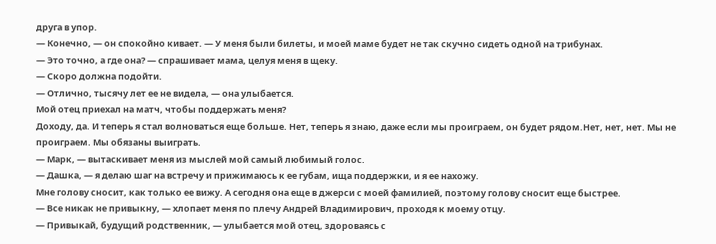друга в упор.
— Конечно, — он спокойно кивает. — У меня были билеты, и моей маме будет не так скучно сидеть одной на трибунах.
— Это точно, а где она? — спрашивает мама, целуя меня в щеку.
— Скоро должна подойти.
— Отлично, тысячу лет ее не видела, — она улыбается.
Мой отец приехал на матч, чтобы поддержать меня?
Доходу, да. И теперь я стал волноваться еще больше. Нет, теперь я знаю, даже если мы проиграем, он будет рядом.Нет, нет, нет. Мы не проиграем. Мы обязаны выиграть.
— Марк, — вытаскивает меня из мыслей мой самый любимый голос.
— Дашка, — я делаю шаг на встречу и прижимаюсь к ее губам, ища поддержки, и я ее нахожу.
Мне голову сносит, как только ее вижу. А сегодня она еще в джерси с моей фамилией, поэтому голову сносит еще быстрее.
— Все никак не привыкну, — хлопает меня по плечу Андрей Владимирович, проходя к моему отцу.
— Привыкай, будущий родственник, — улыбается мой отец, здороваясь с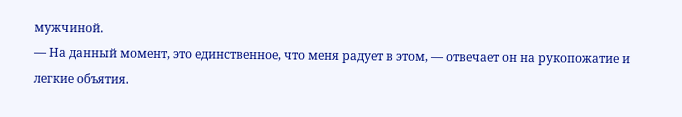мужчиной.
— На данный момент, это единственное, что меня радует в этом, — отвечает он на рукопожатие и легкие объятия.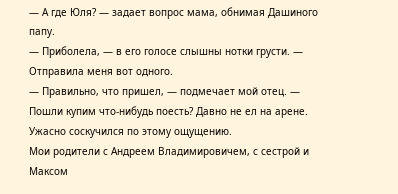— А где Юля? — задает вопрос мама, обнимая Дашиного папу.
— Приболела, — в его голосе слышны нотки грусти. — Отправила меня вот одного.
— Правильно, что пришел, — подмечает мой отец. — Пошли купим что-нибудь поесть? Давно не ел на арене. Ужасно соскучился по этому ощущению.
Мои родители с Андреем Владимировичем, с сестрой и Максом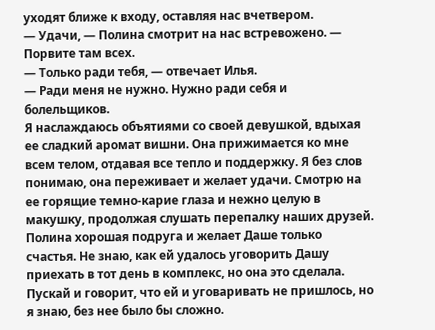уходят ближе к входу, оставляя нас вчетвером.
— Удачи, — Полина смотрит на нас встревожено. — Порвите там всех.
— Только ради тебя, — отвечает Илья.
— Ради меня не нужно. Нужно ради себя и болельщиков.
Я наслаждаюсь объятиями со своей девушкой, вдыхая ее сладкий аромат вишни. Она прижимается ко мне всем телом, отдавая все тепло и поддержку. Я без слов понимаю, она переживает и желает удачи. Смотрю на ее горящие темно-карие глаза и нежно целую в макушку, продолжая слушать перепалку наших друзей.
Полина хорошая подруга и желает Даше только счастья. Не знаю, как ей удалось уговорить Дашу приехать в тот день в комплекс, но она это сделала. Пускай и говорит, что ей и уговаривать не пришлось, но я знаю, без нее было бы сложно.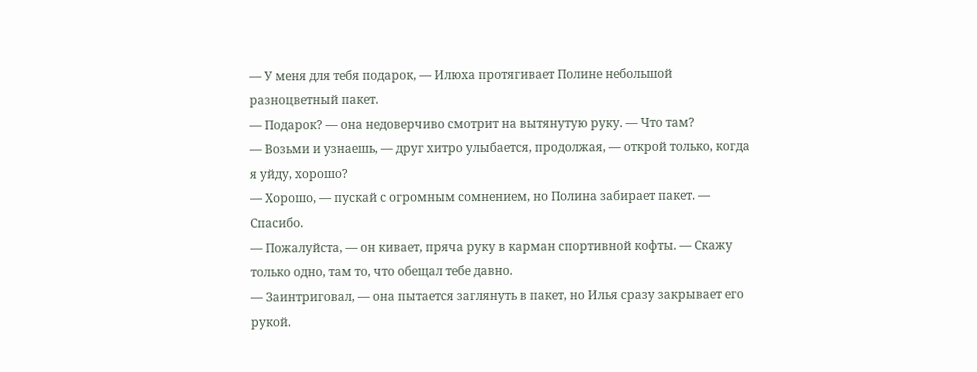— У меня для тебя подарок, — Илюха протягивает Полине небольшой разноцветный пакет.
— Подарок? — она недоверчиво смотрит на вытянутую руку. — Что там?
— Возьми и узнаешь, — друг хитро улыбается, продолжая, — открой только, когда я уйду, хорошо?
— Хорошо, — пускай с огромным сомнением, но Полина забирает пакет. — Спасибо.
— Пожалуйста, — он кивает, пряча руку в карман спортивной кофты. — Скажу только одно, там то, что обещал тебе давно.
— Заинтриговал, — она пытается заглянуть в пакет, но Илья сразу закрывает его рукой.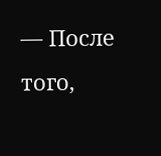— После того,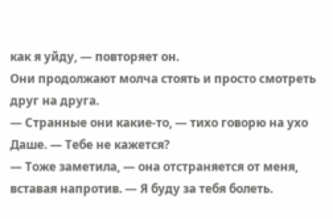как я уйду, — повторяет он.
Они продолжают молча стоять и просто смотреть друг на друга.
— Странные они какие-то, — тихо говорю на ухо Даше. — Тебе не кажется?
— Тоже заметила, — она отстраняется от меня, вставая напротив. — Я буду за тебя болеть.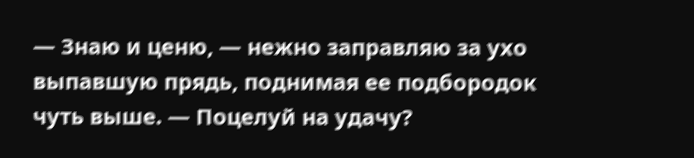— Знаю и ценю, — нежно заправляю за ухо выпавшую прядь, поднимая ее подбородок чуть выше. — Поцелуй на удачу?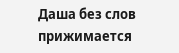Даша без слов прижимается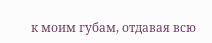к моим губам, отдавая всю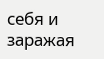себя и заражая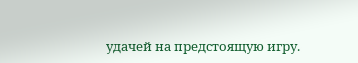удачей на предстоящую игру.